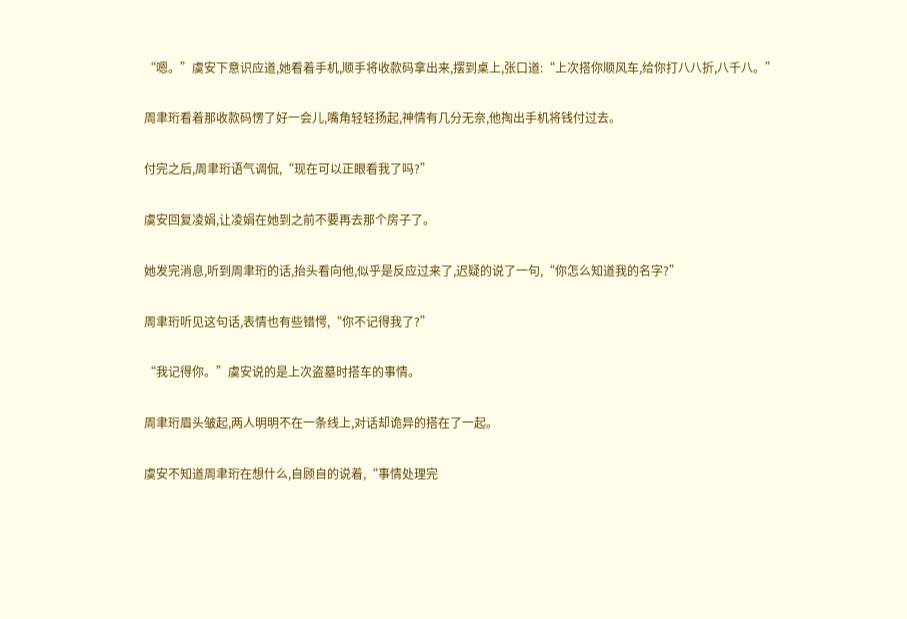“嗯。”虞安下意识应道,她看着手机,顺手将收款码拿出来,摆到桌上,张口道:“上次搭你顺风车,给你打八八折,八千八。”

周聿珩看着那收款码愣了好一会儿,嘴角轻轻扬起,神情有几分无奈,他掏出手机将钱付过去。

付完之后,周聿珩语气调侃,“现在可以正眼看我了吗?”

虞安回复凌娟,让凌娟在她到之前不要再去那个房子了。

她发完消息,听到周聿珩的话,抬头看向他,似乎是反应过来了,迟疑的说了一句,“你怎么知道我的名字?”

周聿珩听见这句话,表情也有些错愕,“你不记得我了?”

“我记得你。”虞安说的是上次盗墓时搭车的事情。

周聿珩眉头皱起,两人明明不在一条线上,对话却诡异的搭在了一起。

虞安不知道周聿珩在想什么,自顾自的说着,“事情处理完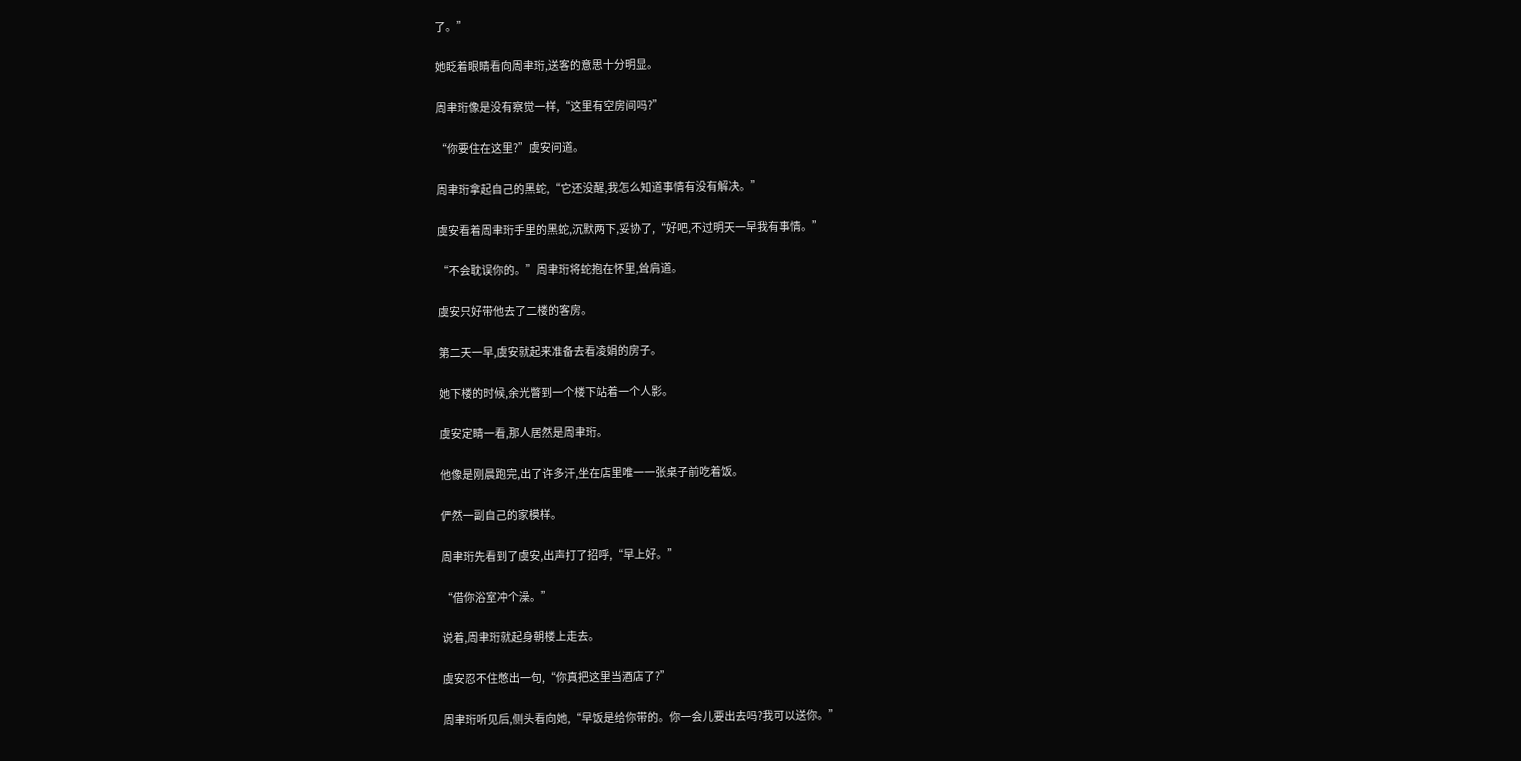了。”

她眨着眼睛看向周聿珩,送客的意思十分明显。

周聿珩像是没有察觉一样,“这里有空房间吗?”

“你要住在这里?”虞安问道。

周聿珩拿起自己的黑蛇,“它还没醒,我怎么知道事情有没有解决。”

虞安看着周聿珩手里的黑蛇,沉默两下,妥协了,“好吧,不过明天一早我有事情。”

“不会耽误你的。”周聿珩将蛇抱在怀里,耸肩道。

虞安只好带他去了二楼的客房。

第二天一早,虞安就起来准备去看凌娟的房子。

她下楼的时候,余光瞥到一个楼下站着一个人影。

虞安定睛一看,那人居然是周聿珩。

他像是刚晨跑完,出了许多汗,坐在店里唯一一张桌子前吃着饭。

俨然一副自己的家模样。

周聿珩先看到了虞安,出声打了招呼,“早上好。”

“借你浴室冲个澡。”

说着,周聿珩就起身朝楼上走去。

虞安忍不住憋出一句,“你真把这里当酒店了?”

周聿珩听见后,侧头看向她,“早饭是给你带的。你一会儿要出去吗?我可以送你。”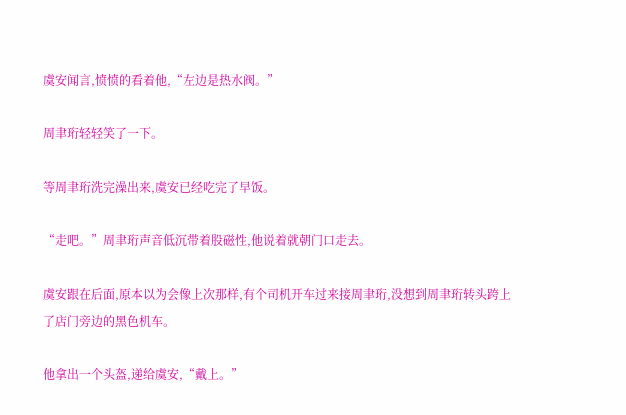虞安闻言,愤愤的看着他,“左边是热水阀。”

周聿珩轻轻笑了一下。

等周聿珩洗完澡出来,虞安已经吃完了早饭。

“走吧。”周聿珩声音低沉带着股磁性,他说着就朝门口走去。

虞安跟在后面,原本以为会像上次那样,有个司机开车过来接周聿珩,没想到周聿珩转头跨上了店门旁边的黑色机车。

他拿出一个头盔,递给虞安,“戴上。”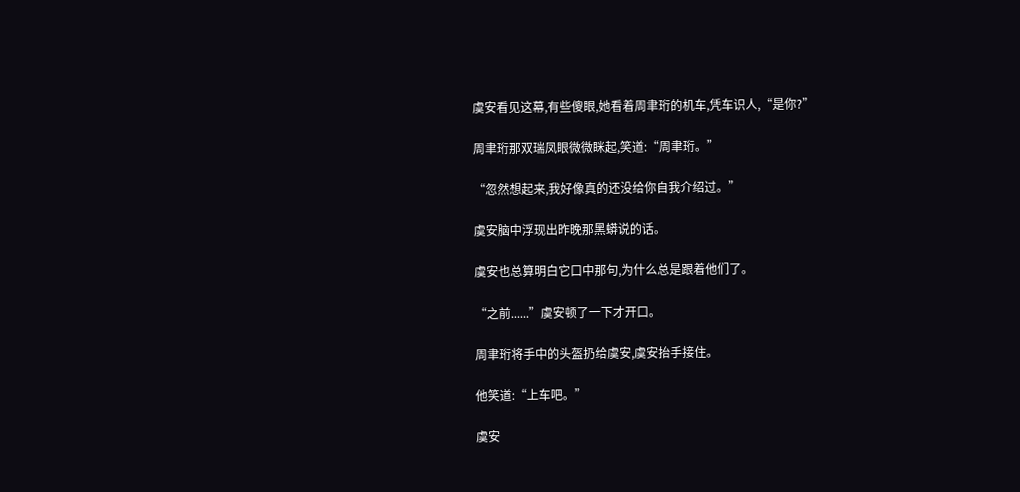虞安看见这幕,有些傻眼,她看着周聿珩的机车,凭车识人,“是你?”

周聿珩那双瑞凤眼微微眯起,笑道:“周聿珩。”

“忽然想起来,我好像真的还没给你自我介绍过。”

虞安脑中浮现出昨晚那黑蟒说的话。

虞安也总算明白它口中那句,为什么总是跟着他们了。

“之前......”虞安顿了一下才开口。

周聿珩将手中的头盔扔给虞安,虞安抬手接住。

他笑道:“上车吧。”

虞安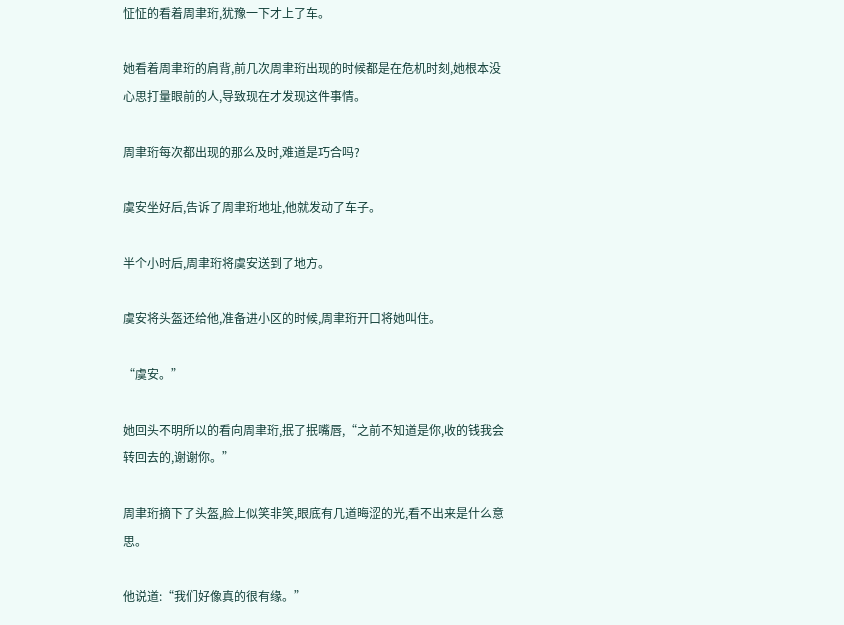怔怔的看着周聿珩,犹豫一下才上了车。

她看着周聿珩的肩背,前几次周聿珩出现的时候都是在危机时刻,她根本没心思打量眼前的人,导致现在才发现这件事情。

周聿珩每次都出现的那么及时,难道是巧合吗?

虞安坐好后,告诉了周聿珩地址,他就发动了车子。

半个小时后,周聿珩将虞安送到了地方。

虞安将头盔还给他,准备进小区的时候,周聿珩开口将她叫住。

“虞安。”

她回头不明所以的看向周聿珩,抿了抿嘴唇,“之前不知道是你,收的钱我会转回去的,谢谢你。”

周聿珩摘下了头盔,脸上似笑非笑,眼底有几道晦涩的光,看不出来是什么意思。

他说道:“我们好像真的很有缘。”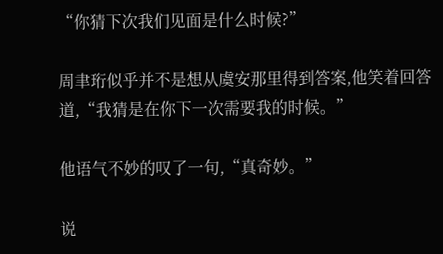“你猜下次我们见面是什么时候?”

周聿珩似乎并不是想从虞安那里得到答案,他笑着回答道,“我猜是在你下一次需要我的时候。”

他语气不妙的叹了一句,“真奇妙。”

说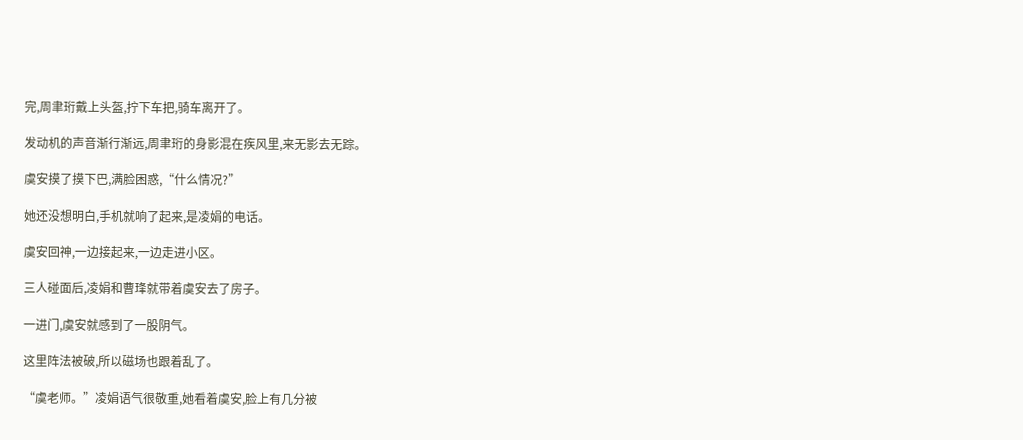完,周聿珩戴上头盔,拧下车把,骑车离开了。

发动机的声音渐行渐远,周聿珩的身影混在疾风里,来无影去无踪。

虞安摸了摸下巴,满脸困惑,“什么情况?”

她还没想明白,手机就响了起来,是凌娟的电话。

虞安回神,一边接起来,一边走进小区。

三人碰面后,凌娟和曹琒就带着虞安去了房子。

一进门,虞安就感到了一股阴气。

这里阵法被破,所以磁场也跟着乱了。

“虞老师。”凌娟语气很敬重,她看着虞安,脸上有几分被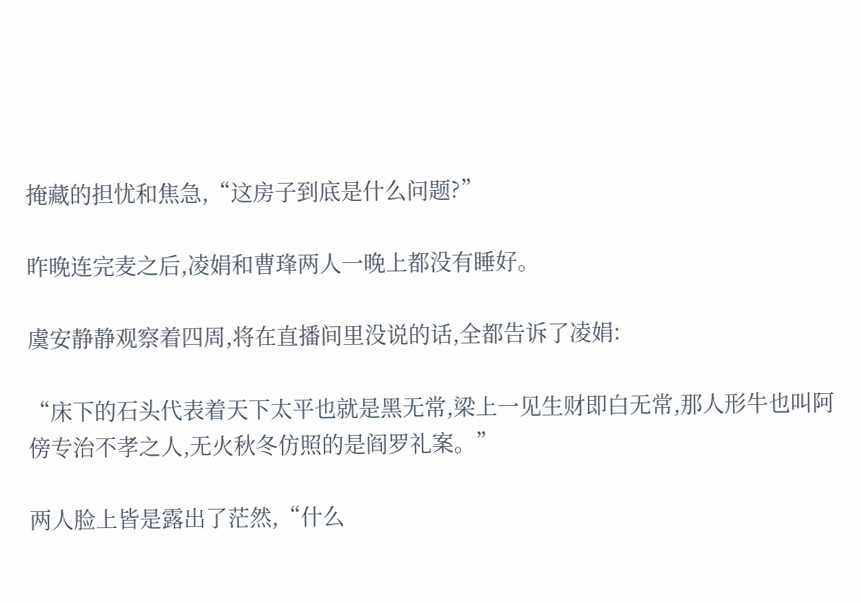掩藏的担忧和焦急,“这房子到底是什么问题?”

昨晚连完麦之后,凌娟和曹琒两人一晚上都没有睡好。

虞安静静观察着四周,将在直播间里没说的话,全都告诉了凌娟:

“床下的石头代表着天下太平也就是黑无常,梁上一见生财即白无常,那人形牛也叫阿傍专治不孝之人,无火秋冬仿照的是阎罗礼案。”

两人脸上皆是露出了茫然,“什么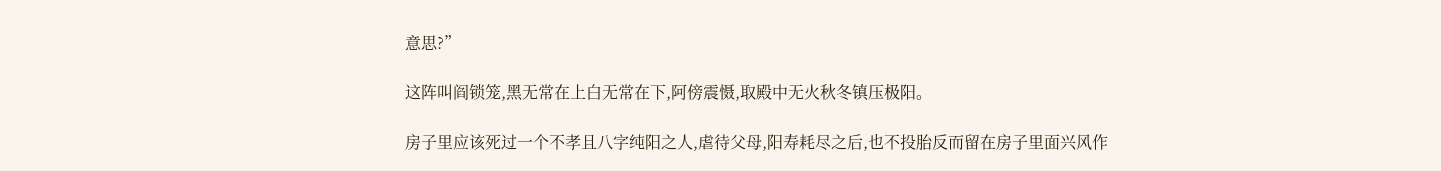意思?”

这阵叫阎锁笼,黑无常在上白无常在下,阿傍震慑,取殿中无火秋冬镇压极阳。

房子里应该死过一个不孝且八字纯阳之人,虐待父母,阳寿耗尽之后,也不投胎反而留在房子里面兴风作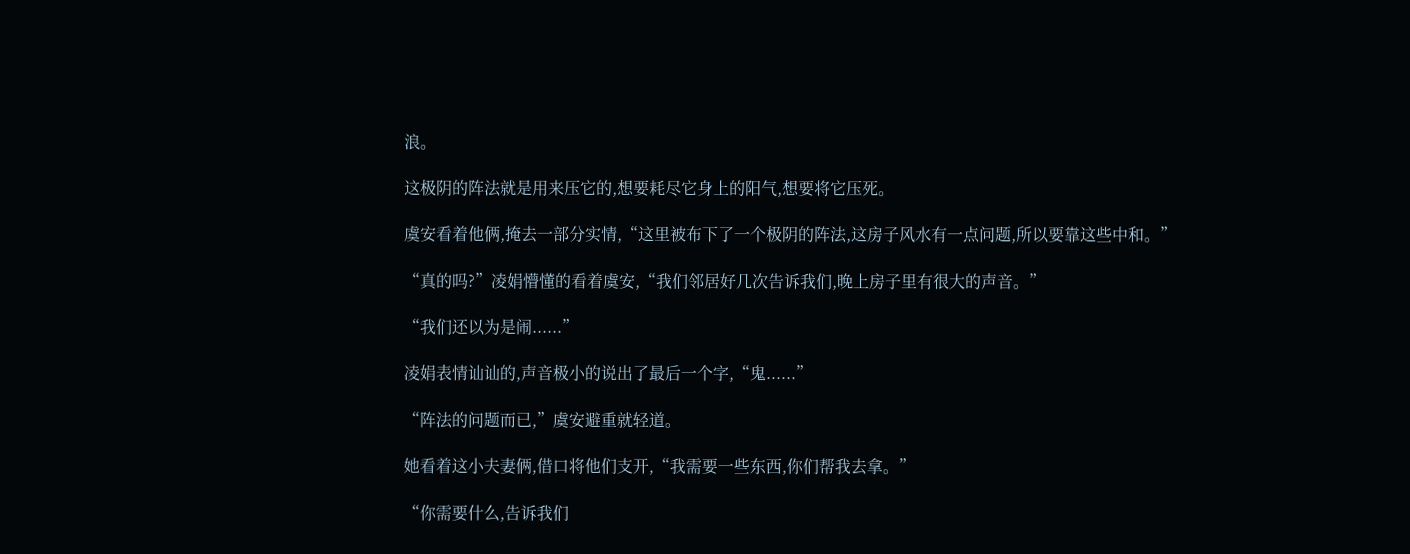浪。

这极阴的阵法就是用来压它的,想要耗尽它身上的阳气,想要将它压死。

虞安看着他俩,掩去一部分实情,“这里被布下了一个极阴的阵法,这房子风水有一点问题,所以要靠这些中和。”

“真的吗?”凌娟懵懂的看着虞安,“我们邻居好几次告诉我们,晚上房子里有很大的声音。”

“我们还以为是闹......”

凌娟表情讪讪的,声音极小的说出了最后一个字,“鬼......”

“阵法的问题而已,”虞安避重就轻道。

她看着这小夫妻俩,借口将他们支开,“我需要一些东西,你们帮我去拿。”

“你需要什么,告诉我们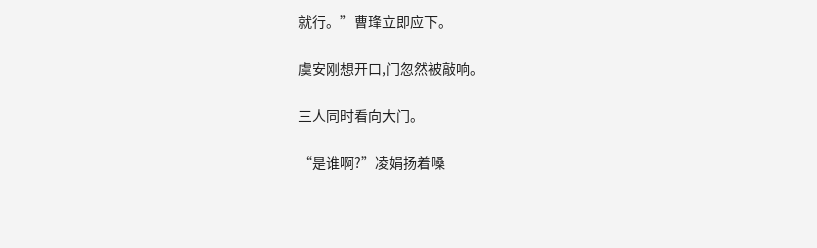就行。”曹琒立即应下。

虞安刚想开口,门忽然被敲响。

三人同时看向大门。

“是谁啊?”凌娟扬着嗓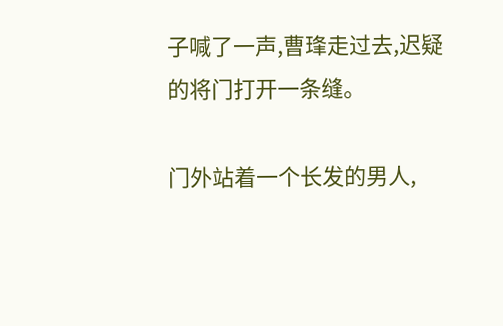子喊了一声,曹琒走过去,迟疑的将门打开一条缝。

门外站着一个长发的男人,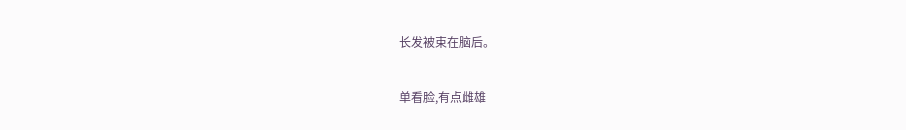长发被束在脑后。

单看脸,有点雌雄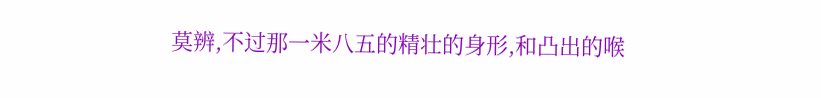莫辨,不过那一米八五的精壮的身形,和凸出的喉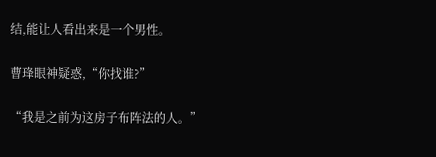结,能让人看出来是一个男性。

曹琒眼神疑惑,“你找谁?”

“我是之前为这房子布阵法的人。”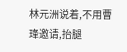林元洲说着,不用曹琒邀请,抬腿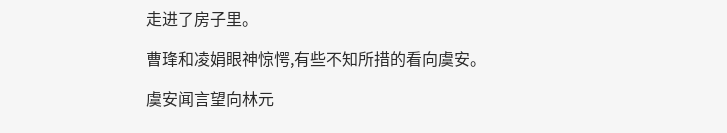走进了房子里。

曹琒和凌娟眼神惊愕,有些不知所措的看向虞安。

虞安闻言望向林元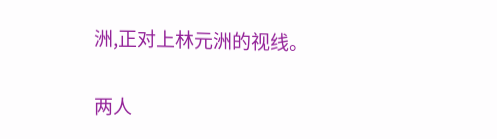洲,正对上林元洲的视线。

两人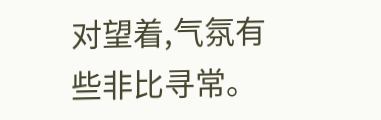对望着,气氛有些非比寻常。